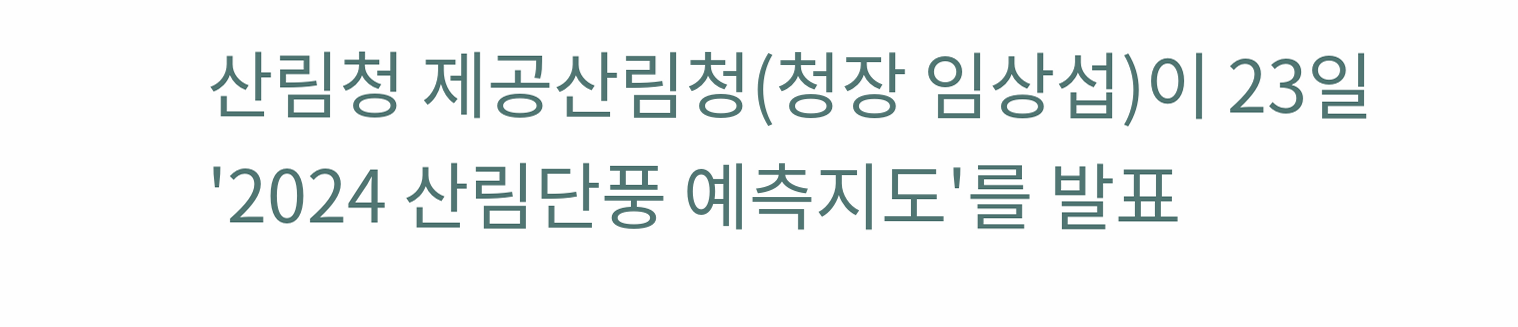산림청 제공산림청(청장 임상섭)이 23일 '2024 산림단풍 예측지도'를 발표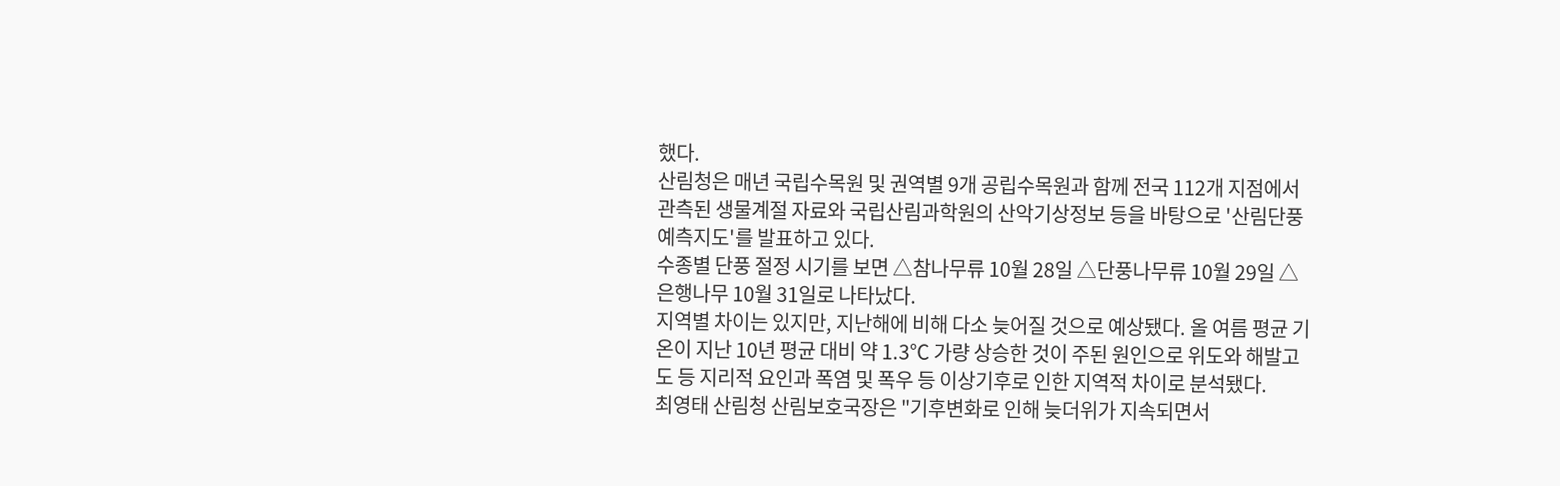했다.
산림청은 매년 국립수목원 및 권역별 9개 공립수목원과 함께 전국 112개 지점에서 관측된 생물계절 자료와 국립산림과학원의 산악기상정보 등을 바탕으로 '산림단풍 예측지도'를 발표하고 있다.
수종별 단풍 절정 시기를 보면 △참나무류 10월 28일 △단풍나무류 10월 29일 △은행나무 10월 31일로 나타났다.
지역별 차이는 있지만, 지난해에 비해 다소 늦어질 것으로 예상됐다. 올 여름 평균 기온이 지난 10년 평균 대비 약 1.3℃ 가량 상승한 것이 주된 원인으로 위도와 해발고도 등 지리적 요인과 폭염 및 폭우 등 이상기후로 인한 지역적 차이로 분석됐다.
최영태 산림청 산림보호국장은 "기후변화로 인해 늦더위가 지속되면서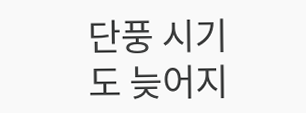단풍 시기도 늦어지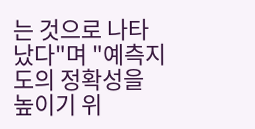는 것으로 나타났다"며 "예측지도의 정확성을 높이기 위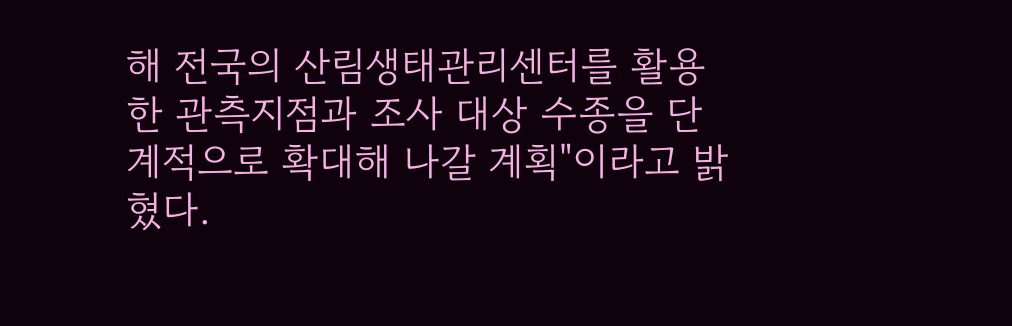해 전국의 산림생태관리센터를 활용한 관측지점과 조사 대상 수종을 단계적으로 확대해 나갈 계획"이라고 밝혔다.